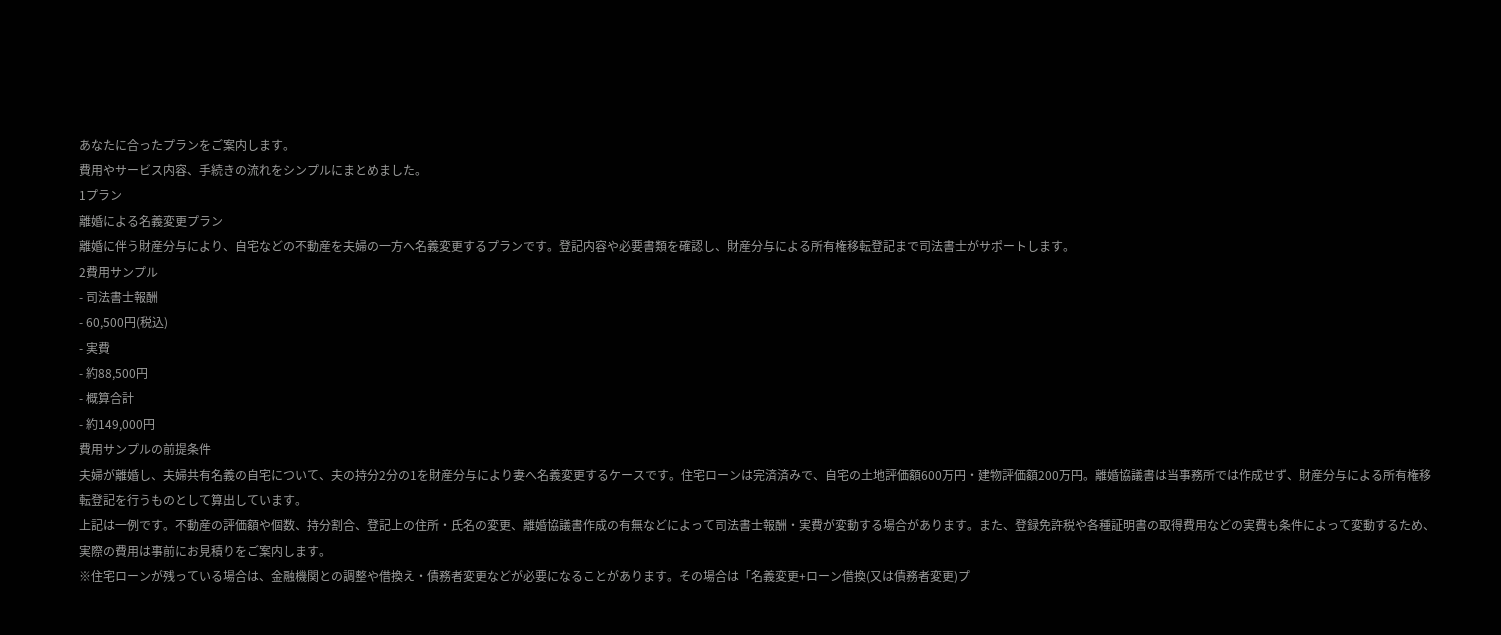あなたに合ったプランをご案内します。
費用やサービス内容、手続きの流れをシンプルにまとめました。
1プラン
離婚による名義変更プラン
離婚に伴う財産分与により、自宅などの不動産を夫婦の一方へ名義変更するプランです。登記内容や必要書類を確認し、財産分与による所有権移転登記まで司法書士がサポートします。
2費用サンプル
- 司法書士報酬
- 60,500円(税込)
- 実費
- 約88,500円
- 概算合計
- 約149,000円
費用サンプルの前提条件
夫婦が離婚し、夫婦共有名義の自宅について、夫の持分2分の1を財産分与により妻へ名義変更するケースです。住宅ローンは完済済みで、自宅の土地評価額600万円・建物評価額200万円。離婚協議書は当事務所では作成せず、財産分与による所有権移転登記を行うものとして算出しています。
上記は一例です。不動産の評価額や個数、持分割合、登記上の住所・氏名の変更、離婚協議書作成の有無などによって司法書士報酬・実費が変動する場合があります。また、登録免許税や各種証明書の取得費用などの実費も条件によって変動するため、実際の費用は事前にお見積りをご案内します。
※住宅ローンが残っている場合は、金融機関との調整や借換え・債務者変更などが必要になることがあります。その場合は「名義変更+ローン借換(又は債務者変更)プ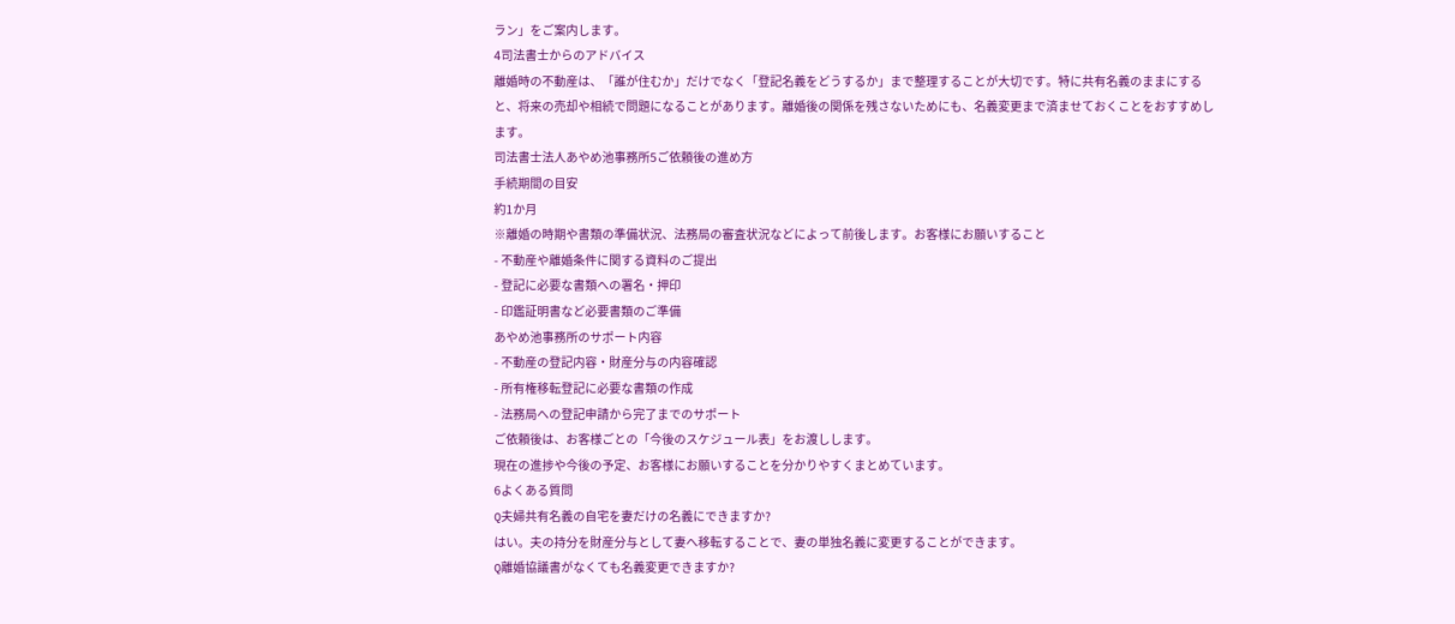ラン」をご案内します。
4司法書士からのアドバイス
離婚時の不動産は、「誰が住むか」だけでなく「登記名義をどうするか」まで整理することが大切です。特に共有名義のままにすると、将来の売却や相続で問題になることがあります。離婚後の関係を残さないためにも、名義変更まで済ませておくことをおすすめします。
司法書士法人あやめ池事務所5ご依頼後の進め方
手続期間の目安
約1か月
※離婚の時期や書類の準備状況、法務局の審査状況などによって前後します。お客様にお願いすること
- 不動産や離婚条件に関する資料のご提出
- 登記に必要な書類への署名・押印
- 印鑑証明書など必要書類のご準備
あやめ池事務所のサポート内容
- 不動産の登記内容・財産分与の内容確認
- 所有権移転登記に必要な書類の作成
- 法務局への登記申請から完了までのサポート
ご依頼後は、お客様ごとの「今後のスケジュール表」をお渡しします。
現在の進捗や今後の予定、お客様にお願いすることを分かりやすくまとめています。
6よくある質問
Q夫婦共有名義の自宅を妻だけの名義にできますか?
はい。夫の持分を財産分与として妻へ移転することで、妻の単独名義に変更することができます。
Q離婚協議書がなくても名義変更できますか?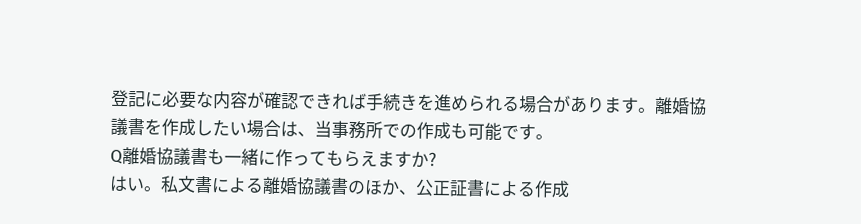登記に必要な内容が確認できれば手続きを進められる場合があります。離婚協議書を作成したい場合は、当事務所での作成も可能です。
Q離婚協議書も一緒に作ってもらえますか?
はい。私文書による離婚協議書のほか、公正証書による作成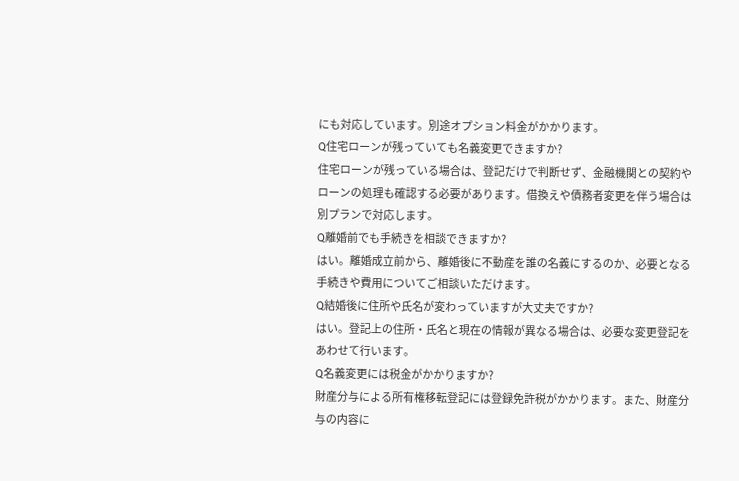にも対応しています。別途オプション料金がかかります。
Q住宅ローンが残っていても名義変更できますか?
住宅ローンが残っている場合は、登記だけで判断せず、金融機関との契約やローンの処理も確認する必要があります。借換えや債務者変更を伴う場合は別プランで対応します。
Q離婚前でも手続きを相談できますか?
はい。離婚成立前から、離婚後に不動産を誰の名義にするのか、必要となる手続きや費用についてご相談いただけます。
Q結婚後に住所や氏名が変わっていますが大丈夫ですか?
はい。登記上の住所・氏名と現在の情報が異なる場合は、必要な変更登記をあわせて行います。
Q名義変更には税金がかかりますか?
財産分与による所有権移転登記には登録免許税がかかります。また、財産分与の内容に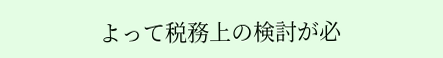よって税務上の検討が必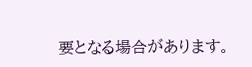要となる場合があります。